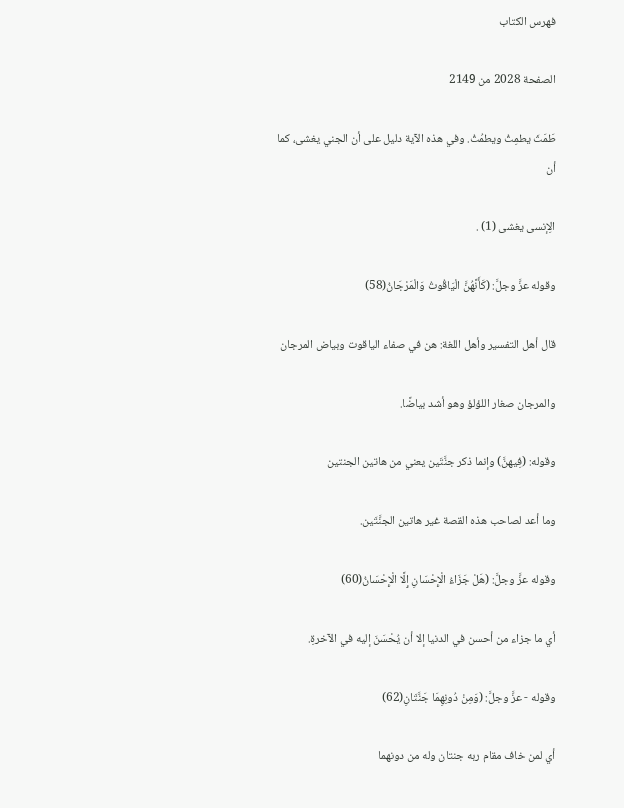فهرس الكتاب

الصفحة 2028 من 2149

طَمَثَ يطمِثُ ويطمُثُ. وفي هذه الآية دليل على أن الجني يغشى، كما أن

الِإنسى يغشى (1) .

وقوله عزَّ وجلَّ: (كَأَنَّهُنَّ الْيَاقُوتُ وَالْمَرْجَانُ(58)

قال أهل التفسير وأهل اللغة: هن في صفاء الياقوت وبياض المرجان

والمرجان صغار اللؤلؤ وهو أشد بياضًا.

وقوله: (فِيهنَّ) وإنما ذكر جنَّتَين يعني من هاتين الجنتين

وما أعد لصاحب هذه القصة غير هاتين الجنَّتَين.

وقوله عزَّ وجلَّ: (هَلْ جَزَاءُ الْإِحْسَانِ إِلَّا الْإِحْسَانُ(60)

أي ما جزاء من أحسن في الدنيا إلا أن يُحْسَنَ إليه في الآخرةِ.

وقوله - عزَّ وجلَّ: (وَمِنْ دُونِهِمَا جَنَّتَانِ(62)

أي لمن خاف مقام ربه جنتان وله من دونهما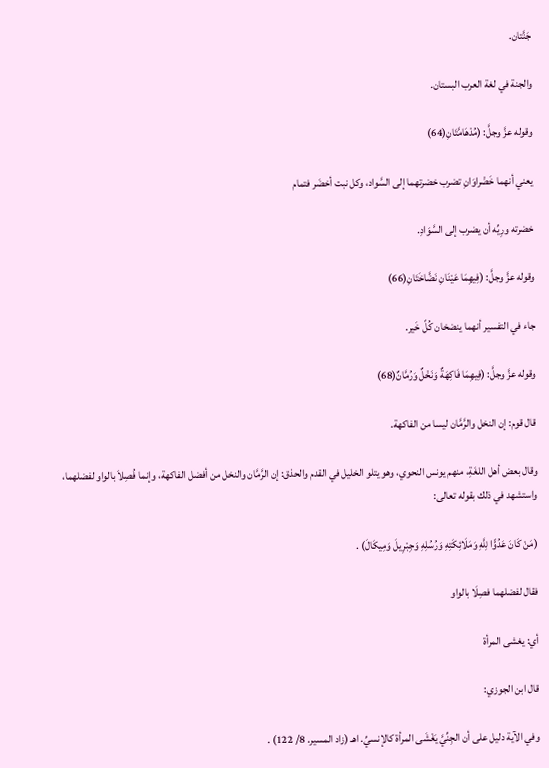جَنَّتان.

والجنة في لغة العرب البستان.

وقوله عزَّ وجلَّ: (مُدْهَامَّتَانِ(64)

يعني أنهما خَضْراوَانِ تضرب خضرتهما إلى السَّواد، وكل نبت أخضَر فتمام

خضرته ورِيِّه أن يضرب إلى السَّوَادِ.

وقوله عزَّ وجلَّ: (فِيهِمَا عَيْنَانِ نَضَّاخَتَانِ(66)

جاء في التفسير أنهما ينضخان كُلً خَير.

وقوله عزَّ وجلَّ: (فِيهِمَا فَاكِهَةٌ وَنَخْلٌ وَرُمَّانٌ(68)

قال قوم: إن النخل والرَّمَّان ليسا من الفاكهة.

وقال بعض أهل اللغَةِ، منهم يونس النحوي، وهو يتلو الخليل في القدم والحذق: إن الرَّمَّان والنخل من أفضل الفاكهة، وإنما فُصِلاَ بالواو لفضلهما، واستشهد في ذلك بقوله تعالى:

(مَنْ كَانَ عَدُوًّا لِلَّهِ وَمَلَائِكَتِهِ وَرُسُلِهِ وَجِبْرِيلَ وَمِيكَالَ) .

فقال لفضلهما فصِلَا بالواو

أي: يغشى المرأة

قال ابن الجوزي:

وفي الآية دليل على أن الجِنِّيَّ يَغْشَى المرأة كالإنسيِّ. اهـ (زاد المسير. 8/ 122) .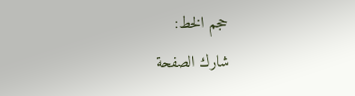حجم الخط:
شارك الصفحة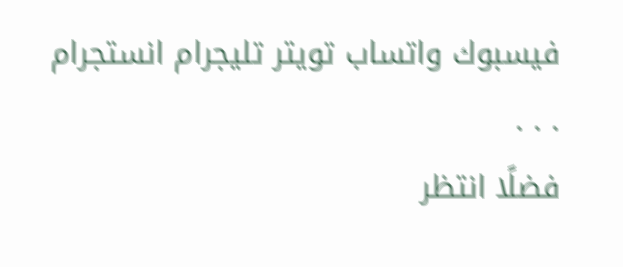فيسبوك واتساب تويتر تليجرام انستجرام
. . .
فضلًا انتظر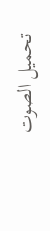تحميل الصوت